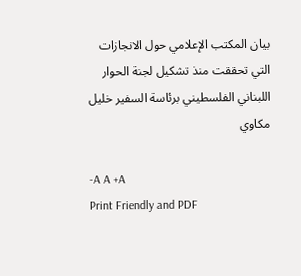بيان المكتب الإعلامي حول الانجازات التي تحققت منذ تشكيل لجنة الحوار اللبناني الفلسطيني برئاسة السفير خليل مكاوي

-A A +A
Print Friendly and PDF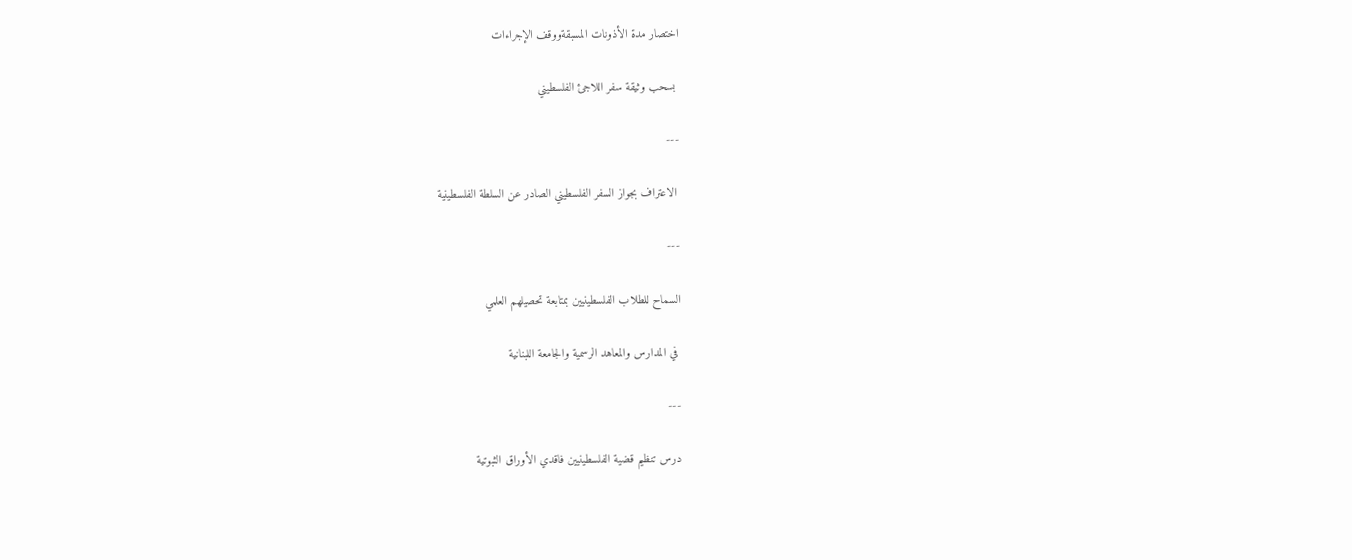اختصار مدة الأذونات المسبقةووقف الإجراءات

 بسحب وثيقة سفر اللاجئ الفلسطيني

---

 الاعتراف بجواز السفر الفلسطيني الصادر عن السلطة الفلسطينية

---

السماح للطلاب الفلسطينيين بمتابعة تحصيلهم العلمي

 في المدارس والمعاهد الرسمية والجامعة اللبنانية

---

درس تنظيم قضية الفلسطينيين فاقدي الأوراق الثبوتية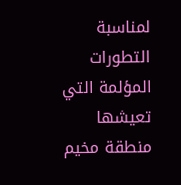لمناسبة التطورات المؤلمة التي تعيشها منطقة مخيم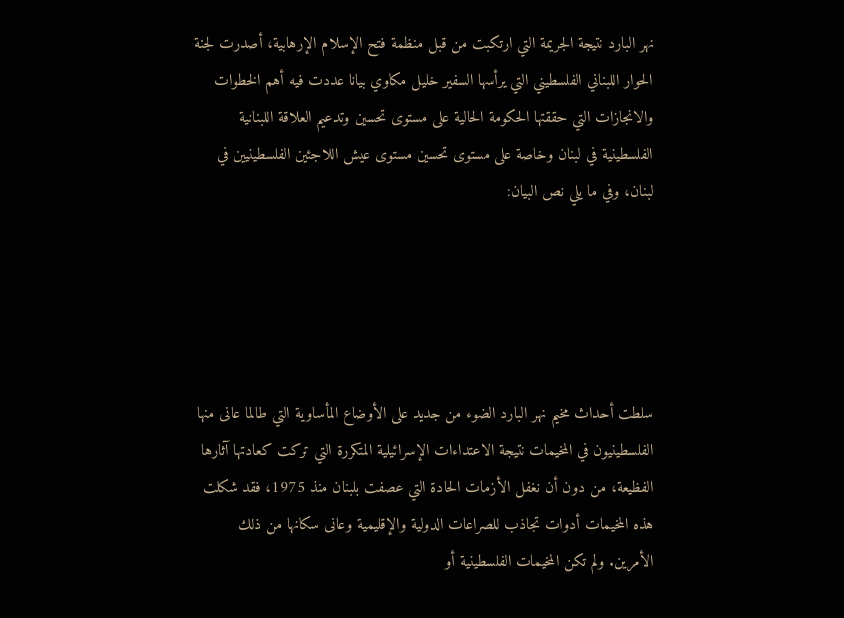نهر البارد نتيجة الجريمة التي ارتكبت من قبل منظمة فتح الإسلام الإرهابية، أصدرت لجنة الحوار اللبناني الفلسطيني التي يرأسها السفير خليل مكاوي بيانا عددت فيه أهم الخطوات والانجازات التي حققتها الحكومة الحالية على مستوى تحسين وتدعيم العلاقة اللبنانية الفلسطينية في لبنان وخاصة على مستوى تحسين مستوى عيش اللاجئين الفلسطينيين في لبنان، وفي ما يلي نص البيان:





سلطت أحداث مخيم نهر البارد الضوء من جديد على الأوضاع المأساوية التي طالما عانى منها الفلسطينيون في المخيمات نتيجة الاعتداءات الإسرائيلية المتكررة التي تركت كعادتها آثارها الفظيعة، من دون أن نغفل الأزمات الحادة التي عصفت بلبنان منذ 1975، فقد شكلت هذه المخيمات أدوات تجاذب للصراعات الدولية والإقليمية وعانى سكانها من ذلك الأمرين. ولم تكن المخيمات الفلسطينية أو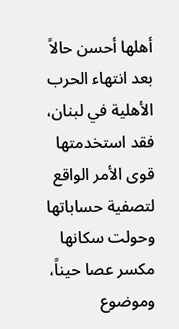أهلها أحسن حالاً بعد انتهاء الحرب الأهلية في لبنان، فقد استخدمتها قوى الأمر الواقع لتصفية حساباتها وحولت سكانها مكسر عصا حيناً، وموضوع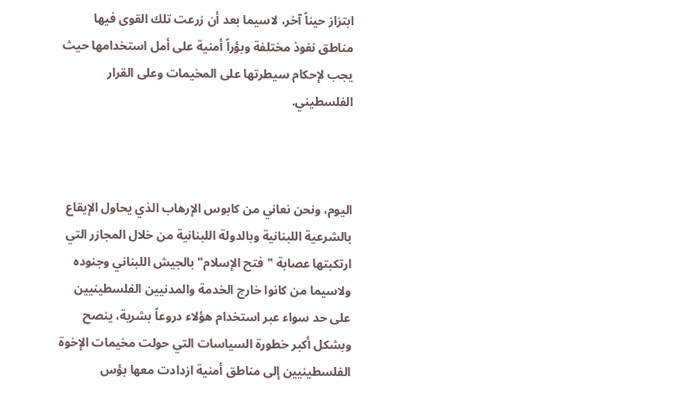ابتزاز حيناً آخر، لاسيما بعد أن زرعت تلك القوى فيها مناطق نفوذ مختلفة وبؤراً أمنية على أمل استخدامها حيث يجب لإحكام سيطرتها على المخيمات وعلى القرار الفلسطيني.



اليوم، ونحن نعاني من كابوس الإرهاب الذي يحاول الإيقاع بالشرعية اللبنانية وبالدولة اللبنانية من خلال المجازر التي ارتكبتها عصابة "فتح الإسلام" بالجيش اللبناني وجنوده ولاسيما من كانوا خارج الخدمة والمدنيين الفلسطينيين على حد سواء عبر استخدام هؤلاء دروعاً بشرية، ينصح وبشكل أكبر خطورة السياسات التي حولت مخيمات الإخوة الفلسطينيين إلى مناطق أمنية ازدادت معها بؤس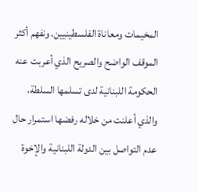المخيمات ومعاناة الفلسطينيين. ونفهم أكثر الموقف الواضح والصريح الذي أعربت عنه الحكومة اللبنانية لدى تسلمها السلطة، والذي أعلنت من خلاله رفضها استمرار حال عدم التواصل بين الدولة اللبنانية والإخوة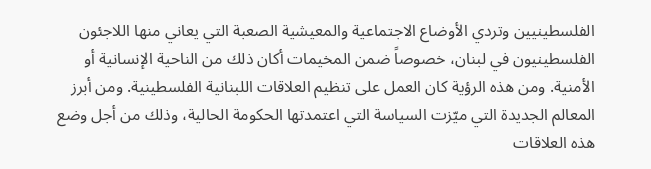الفلسطينيين وتردي الأوضاع الاجتماعية والمعيشية الصعبة التي يعاني منها اللاجئون الفلسطينيون في لبنان، خصوصاً ضمن المخيمات أكان ذلك من الناحية الإنسانية أو الأمنية. ومن هذه الرؤية كان العمل على تنظيم العلاقات اللبنانية الفلسطينية. ومن أبرز المعالم الجديدة التي ميّزت السياسة التي اعتمدتها الحكومة الحالية، وذلك من أجل وضع هذه العلاقات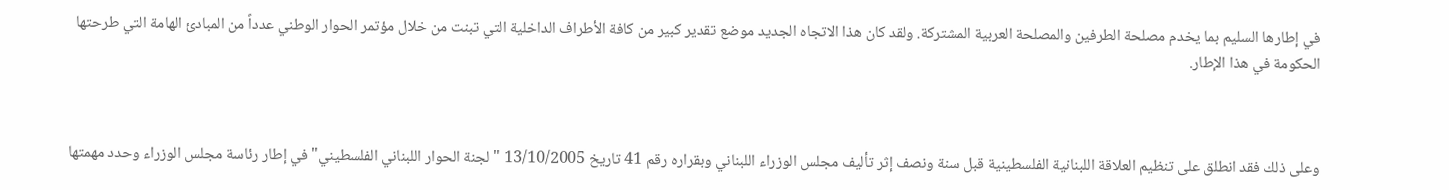في إطارها السليم بما يخدم مصلحة الطرفين والمصلحة العربية المشتركة. ولقد كان هذا الاتجاه الجديد موضع تقدير كبير من كافة الأطراف الداخلية التي تبنت من خلال مؤتمر الحوار الوطني عدداً من المبادئ الهامة التي طرحتها الحكومة في هذا الإطار.



وعلى ذلك فقد انطلق على تنظيم العلاقة اللبنانية الفلسطينية قبل سنة ونصف إثر تأليف مجلس الوزراء اللبناني وبقراره رقم 41 تاريخ 13/10/2005 "لجنة الحوار اللبناني الفلسطيني" في إطار رئاسة مجلس الوزراء وحدد مهمتها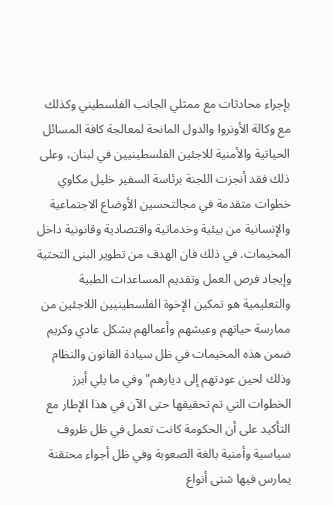بإجراء محادثات مع ممثلي الجانب الفلسطيني وكذلك مع وكالة الأونروا والدول المانحة لمعالجة كافة المسائل الحياتية والأمنية للاجئين الفلسطينيين في لبنان، وعلى ذلك فقد أنجزت اللجنة برئاسة السفير خليل مكاوي خطوات متقدمة في مجالتحسين الأوضاع الاجتماعية والإنسانية من بيئية وخدماتية واقتصادية وقانونية داخل المخيمات. في ذلك فان الهدف من تطوير البنى التحتية وإيجاد فرص العمل وتقديم المساعدات الطبية والتعليمية هو تمكين الإخوة الفلسطينيين اللاجئين من ممارسة حياتهم وعيشهم وأعمالهم بشكل عادي وكريم ضمن هذه المخيمات في ظل سيادة القانون والنظام وذلك لحين عودتهم إلى ديارهم" وفي ما يلي أبرز الخطوات التي تم تحقيقها حتى الآن في هذا الإطار مع التأكيد على أن الحكومة كانت تعمل في ظل ظروف سياسية وأمنية بالغة الصعوبة وفي ظل أجواء محتقنة يمارس فيها شتى أنواع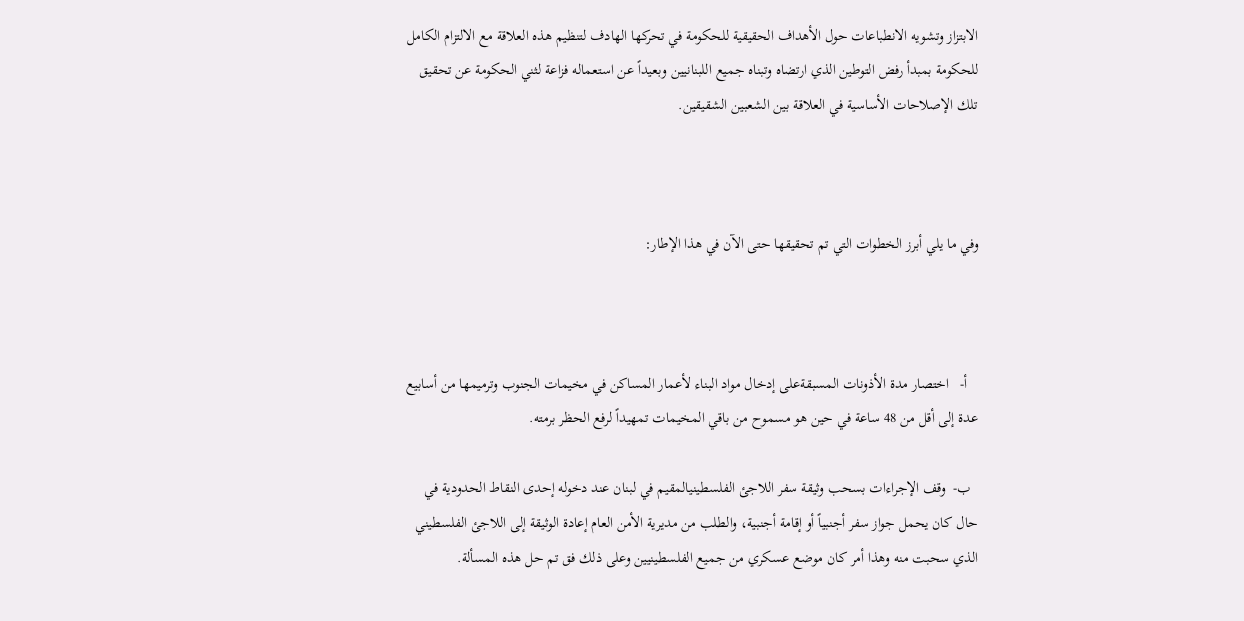الابتزاز وتشويه الانطباعات حول الأهداف الحقيقية للحكومة في تحركها الهادف لتنظيم هذه العلاقة مع الالتزام الكامل للحكومة بمبدأ رفض التوطين الذي ارتضاه وتبناه جميع اللبنانيين وبعيداً عن استعماله فزاعة لثني الحكومة عن تحقيق تلك الإصلاحات الأساسية في العلاقة بين الشعبين الشقيقين.



وفي ما يلي أبرز الخطوات التي تم تحقيقها حتى الآن في هذا الإطار:



   أ-   اختصار مدة الأذونات المسبقةعلى إدخال مواد البناء لأعمار المساكن في مخيمات الجنوب وترميمها من أسابيع عدة إلى أقل من 48 ساعة في حين هو مسموح من باقي المخيمات تمهيداً لرفع الحظر برمته.

  ب-  وقف الإجراءات بسحب وثيقة سفر اللاجئ الفلسطينيالمقيم في لبنان عند دخوله إحدى النقاط الحدودية في حال كان يحمل جواز سفر أجنبياً أو إقامة أجنبية، والطلب من مديرية الأمن العام إعادة الوثيقة إلى اللاجئ الفلسطيني الذي سحبت منه وهذا أمر كان موضع عسكري من جميع الفلسطينيين وعلى ذلك فق تم حل هذه المسألة.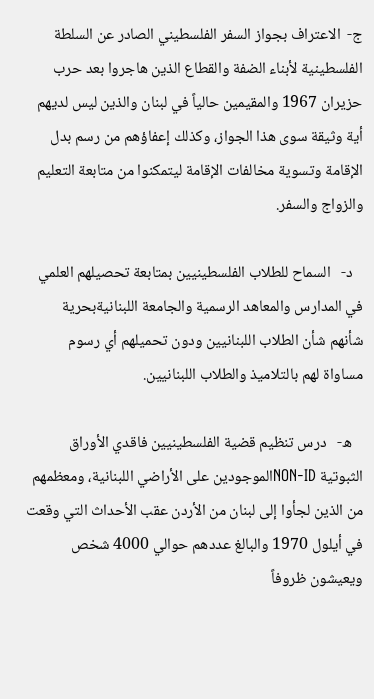ج-  الاعتراف بجواز السفر الفلسطيني الصادر عن السلطة الفلسطينية لأبناء الضفة والقطاع الذين هاجروا بعد حرب حزيران 1967 والمقيمين حالياً في لبنان والذين ليس لديهم أية وثيقة سوى هذا الجواز، وكذلك إعفاؤهم من رسم بدل الإقامة وتسوية مخالفات الإقامة ليتمكنوا من متابعة التعليم والزواج والسفر.

   د-   السماح للطلاب الفلسطينيين بمتابعة تحصيلهم العلمي في المدارس والمعاهد الرسمية والجامعة اللبنانيةبحرية شأنهم شأن الطلاب اللبنانيين ودون تحميلهم أي رسوم مساواة لهم بالتلاميذ والطلاب اللبنانيين.

   ه-   درس تنظيم قضية الفلسطينيين فاقدي الأوراق الثبوتية NON-IDالموجودين على الأراضي اللبنانية، ومعظمهم من الذين لجأوا إلى لبنان من الأردن عقب الأحداث التي وقعت في أيلول 1970 والبالغ عددهم حوالي 4000 شخص ويعيشون ظروفاً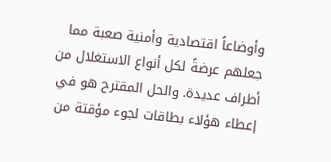وأوضاعاً اقتصادية وأمنية صعبة مما جعلهم عرضةً لكل أنواع الاستغلال من أطراف عديدة. والحل المقترح هو في إعطاء هؤلاء بطاقات لجوء مؤقتة من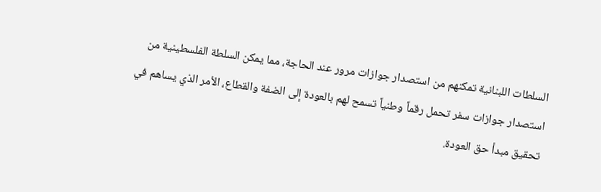السلطات اللبنانية تمكنهم من استصدار جوازات مرور عند الحاجة، مما يمكن السلطة الفلسطينية من استصدار جوازات سفر تحمل رقماً وطنياً تسمح لهم بالعودة إلى الضفة والقطاع، الأمر الذي يساهم في تحقيق مبدأ حق العودة.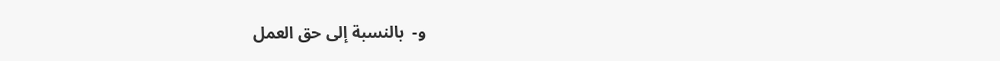و-  بالنسبة إلى حق العمل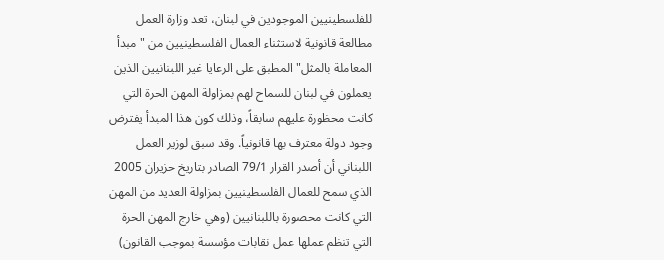للفلسطينيين الموجودين في لبنان، تعد وزارة العمل مطالعة قانونية لاستثناء العمال الفلسطينيين من "مبدأ المعاملة بالمثل" المطبق على الرعايا غير اللبنانيين الذين يعملون في لبنان للسماح لهم بمزاولة المهن الحرة التي كانت محظورة عليهم سابقاً، وذلك كون هذا المبدأ يفترض وجود دولة معترف بها قانونياً. وقد سبق لوزير العمل اللبناني أن أصدر القرار 79/1 الصادر بتاريخ حزيران 2005 الذي سمح للعمال الفلسطينيين بمزاولة العديد من المهن التي كانت محصورة باللبنانيين (وهي خارج المهن الحرة التي تنظم عملها عمل نقابات مؤسسة بموجب القانون)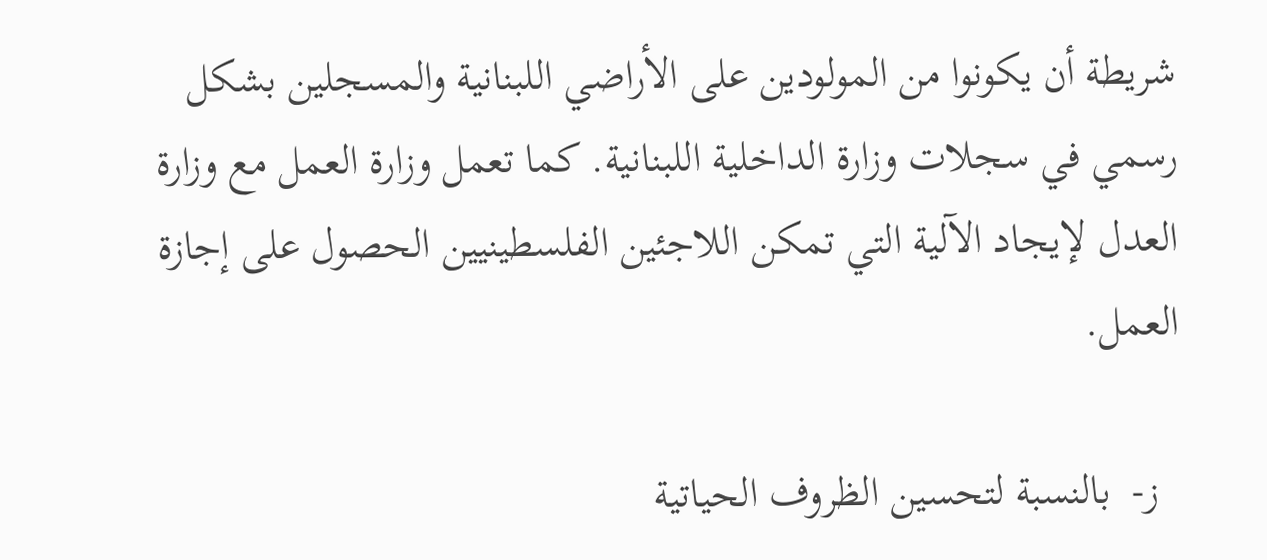شريطة أن يكونوا من المولودين على الأراضي اللبنانية والمسجلين بشكل رسمي في سجلات وزارة الداخلية اللبنانية. كما تعمل وزارة العمل مع وزارة العدل لإيجاد الآلية التي تمكن اللاجئين الفلسطينيين الحصول على إجازة العمل.

  ز-  بالنسبة لتحسين الظروف الحياتية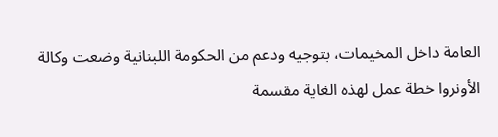العامة داخل المخيمات، بتوجيه ودعم من الحكومة اللبنانية وضعت وكالة الأونروا خطة عمل لهذه الغاية مقسمة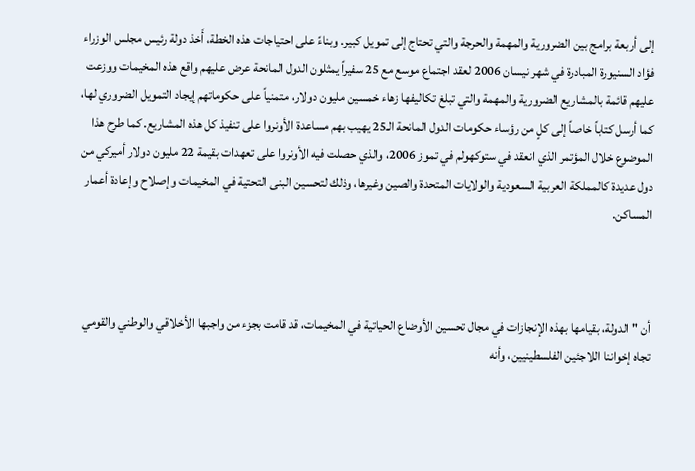إلى أربعة برامج بين الضرورية والمهمة والحرجة والتي تحتاج إلى تمويل كبير. وبناءً على احتياجات هذه الخطة، أَخذ دولة رئيس مجلس الوزراء فؤاد السنيورة المبادرة في شهر نيسان 2006 لعقد اجتماع موسع مع 25 سفيراً يمثلون الدول المانحة عرض عليهم واقع هذه المخيمات ووزعت عليهم قائمة بالمشاريع الضرورية والمهمة والتي تبلغ تكاليفها زهاء خمسين مليون دولار، متمنياً على حكوماتهم إيجاد التمويل الضروري لها، كما أرسل كتاباً خاصاً إلى كلٍ من رؤساء حكومات الدول المانحة الـ25 يهيب بهم مساعدة الأونروا على تنفيذ كل هذه المشاريع. كما طرح هذا الموضوع خلال المؤتمر الذي انعقد في ستوكهولم في تموز 2006، والذي حصلت فيه الأونروا على تعهدات بقيمة 22 مليون دولار أميركي من دول عديدة كالمملكة العربية السعودية والولايات المتحدة والصين وغيرها، وذلك لتحسين البنى التحتية في المخيمات وإصلاح وإعادة أعمار المساكن.



أن "الدولة، بقيامها بهذه الإنجازات في مجال تحسين الأوضاع الحياتية في المخيمات، قد قامت بجزء من واجبها الأخلاقي والوطني والقومي تجاه إخواننا اللاجئين الفلسطينيين، وأنه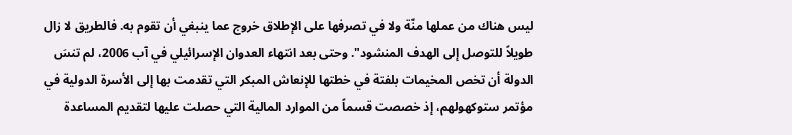ليس هناك من عملها منّة ولا في تصرفها على الإطلاق خروج عما ينبغي أن تقوم به. فالطريق لا زال طويلاً للتوصل إلى الهدف المنشود". وحتى بعد انتهاء العدوان الإسرائيلي في آب 2006، لم تنسَ الدولة أن تخص المخيمات بلفتة في خطتها للإنعاش المبكر التي تقدمت بها إلى الأسرة الدولية في مؤتمر ستوكهولهم، إذ خصصت قسماً من الموارد المالية التي حصلت عليها لتقديم المساعدة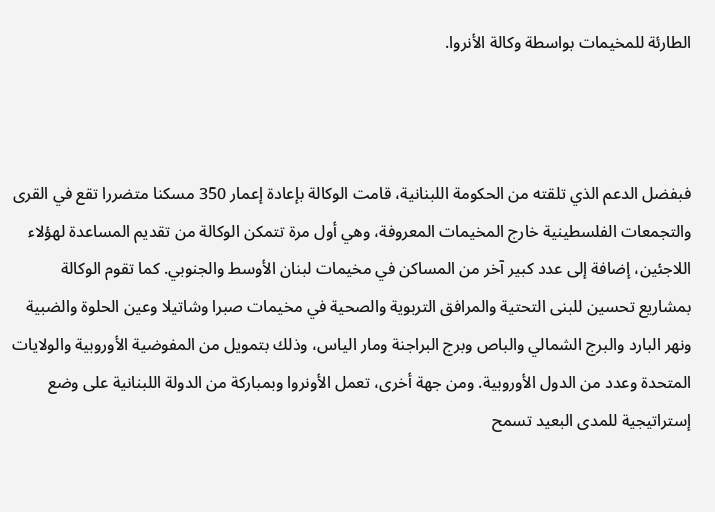الطارئة للمخيمات بواسطة وكالة الأنروا.



فبفضل الدعم الذي تلقته من الحكومة اللبنانية، قامت الوكالة بإعادة إعمار 350 مسكنا متضررا تقع في القرى والتجمعات الفلسطينية خارج المخيمات المعروفة، وهي أول مرة تتمكن الوكالة من تقديم المساعدة لهؤلاء اللاجئين، إضافة إلى عدد كبير آخر من المساكن في مخيمات لبنان الأوسط والجنوبي. كما تقوم الوكالة بمشاريع تحسين للبنى التحتية والمرافق التربوية والصحية في مخيمات صبرا وشاتيلا وعين الحلوة والضبية ونهر البارد والبرج الشمالي والباص وبرج البراجنة ومار الياس، وذلك بتمويل من المفوضية الأوروبية والولايات المتحدة وعدد من الدول الأوروبية. ومن جهة أخرى، تعمل الأونروا وبمباركة من الدولة اللبنانية على وضع إستراتيجية للمدى البعيد تسمح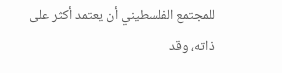للمجتمع الفلسطيني أن يعتمد أكثر على ذاته، وقد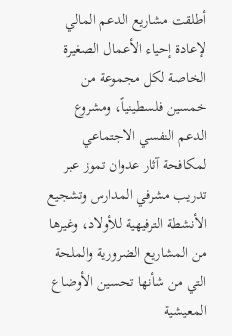أطلقت مشاريع الدعم المالي لإعادة إحياء الأعمال الصغيرة الخاصة لكل مجموعة من خمسين فلسطينياً، ومشروع الدعم النفسي الاجتماعي لمكافحة آثار عدوان تموز عبر تدريب مشرفي المدارس وتشجيع الأنشطة الترفيهية للأولاد، وغيرها من المشاريع الضرورية والملحة التي من شأنها تحسين الأوضاع المعيشية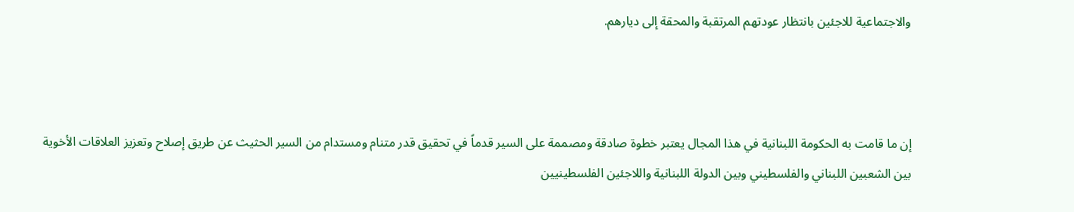والاجتماعية للاجئين بانتظار عودتهم المرتقبة والمحقة إلى ديارهم.



إن ما قامت به الحكومة اللبنانية في هذا المجال يعتبر خطوة صادقة ومصممة على السير قدماً في تحقيق قدر متنام ومستدام من السير الحثيث عن طريق إصلاح وتعزيز العلاقات الأخوية بين الشعبين اللبناني والفلسطيني وبين الدولة اللبنانية واللاجئين الفلسطينيين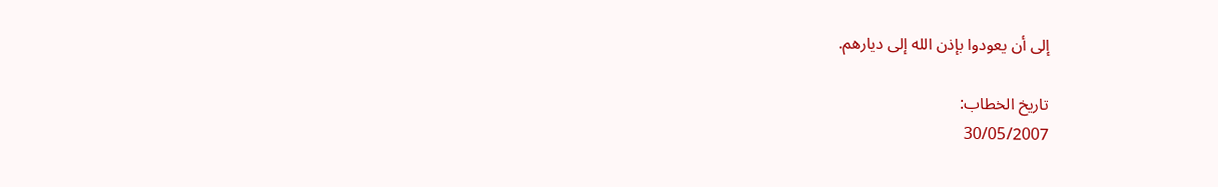إلى أن يعودوا بإذن الله إلى ديارهم.

تاريخ الخطاب:
30/05/2007